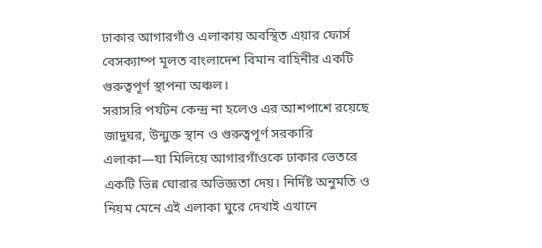ঢাকার আগারগাঁও এলাকায় অবস্থিত এয়ার ফোর্স বেসক্যাম্প মূলত বাংলাদেশ বিমান বাহিনীর একটি গুরুত্বপূর্ণ স্থাপনা অঞ্চল।
সরাসরি পর্যটন কেন্দ্র না হলেও এর আশপাশে রয়েছে জাদুঘর, উন্মুক্ত স্থান ও গুরুত্বপূর্ণ সরকারি এলাকা—যা মিলিয়ে আগারগাঁওকে ঢাকার ভেতরে একটি ভিন্ন ঘোরার অভিজ্ঞতা দেয়। নির্দিষ্ট অনুমতি ও নিয়ম মেনে এই এলাকা ঘুরে দেখাই এখানে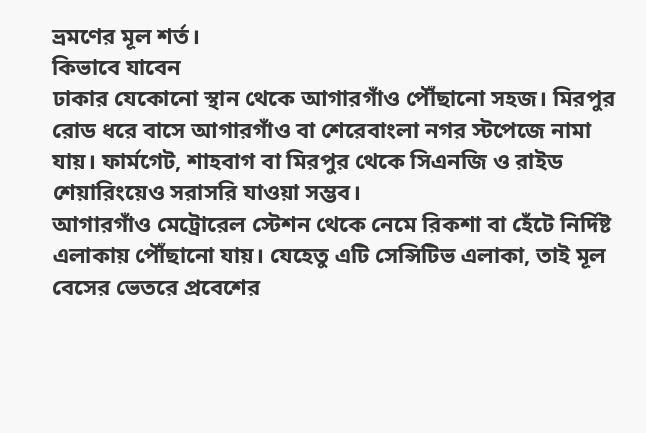ভ্রমণের মূল শর্ত।
কিভাবে যাবেন
ঢাকার যেকোনো স্থান থেকে আগারগাঁও পৌঁছানো সহজ। মিরপুর রোড ধরে বাসে আগারগাঁও বা শেরেবাংলা নগর স্টপেজে নামা যায়। ফার্মগেট, শাহবাগ বা মিরপুর থেকে সিএনজি ও রাইড শেয়ারিংয়েও সরাসরি যাওয়া সম্ভব।
আগারগাঁও মেট্রোরেল স্টেশন থেকে নেমে রিকশা বা হেঁটে নির্দিষ্ট এলাকায় পৌঁছানো যায়। যেহেতু এটি সেন্সিটিভ এলাকা, তাই মূল বেসের ভেতরে প্রবেশের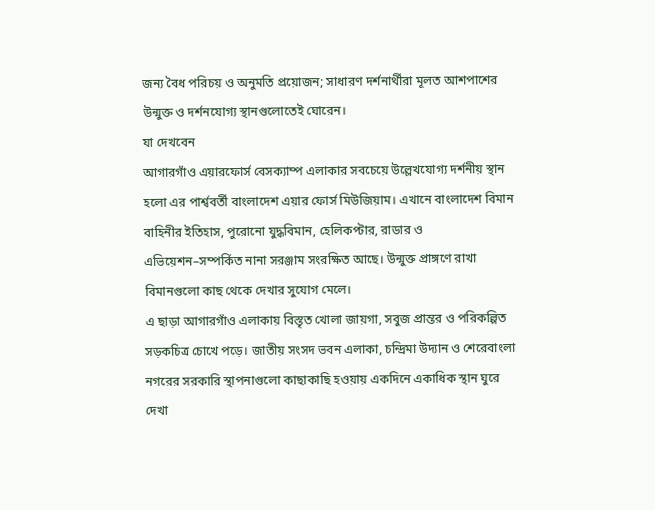জন্য বৈধ পরিচয় ও অনুমতি প্রয়োজন; সাধারণ দর্শনার্থীরা মূলত আশপাশের উন্মুক্ত ও দর্শনযোগ্য স্থানগুলোতেই ঘোরেন।
যা দেখবেন
আগারগাঁও এয়ারফোর্স বেসক্যাম্প এলাকার সবচেয়ে উল্লেখযোগ্য দর্শনীয় স্থান হলো এর পার্শ্ববর্তী বাংলাদেশ এয়ার ফোর্স মিউজিয়াম। এখানে বাংলাদেশ বিমান বাহিনীর ইতিহাস, পুরোনো যুদ্ধবিমান, হেলিকপ্টার, রাডার ও এভিয়েশন–সম্পর্কিত নানা সরঞ্জাম সংরক্ষিত আছে। উন্মুক্ত প্রাঙ্গণে রাখা বিমানগুলো কাছ থেকে দেখার সুযোগ মেলে।
এ ছাড়া আগারগাঁও এলাকায় বিস্তৃত খোলা জায়গা, সবুজ প্রান্তর ও পরিকল্পিত সড়কচিত্র চোখে পড়ে। জাতীয় সংসদ ভবন এলাকা, চন্দ্রিমা উদ্যান ও শেরেবাংলা নগরের সরকারি স্থাপনাগুলো কাছাকাছি হওয়ায় একদিনে একাধিক স্থান ঘুরে দেখা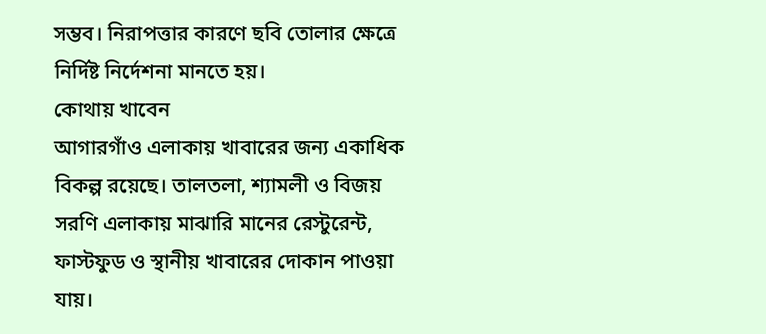সম্ভব। নিরাপত্তার কারণে ছবি তোলার ক্ষেত্রে নির্দিষ্ট নির্দেশনা মানতে হয়।
কোথায় খাবেন
আগারগাঁও এলাকায় খাবারের জন্য একাধিক বিকল্প রয়েছে। তালতলা, শ্যামলী ও বিজয় সরণি এলাকায় মাঝারি মানের রেস্টুরেন্ট, ফাস্টফুড ও স্থানীয় খাবারের দোকান পাওয়া যায়।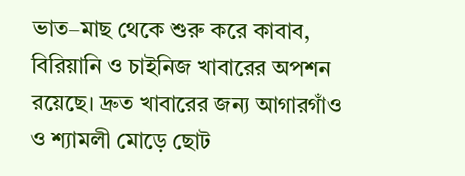ভাত–মাছ থেকে শুরু করে কাবাব, বিরিয়ানি ও চাইনিজ খাবারের অপশন রয়েছে। দ্রুত খাবারের জন্য আগারগাঁও ও শ্যামলী মোড়ে ছোট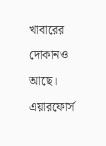খাবারের দোকানও আছে। এয়ারফোর্স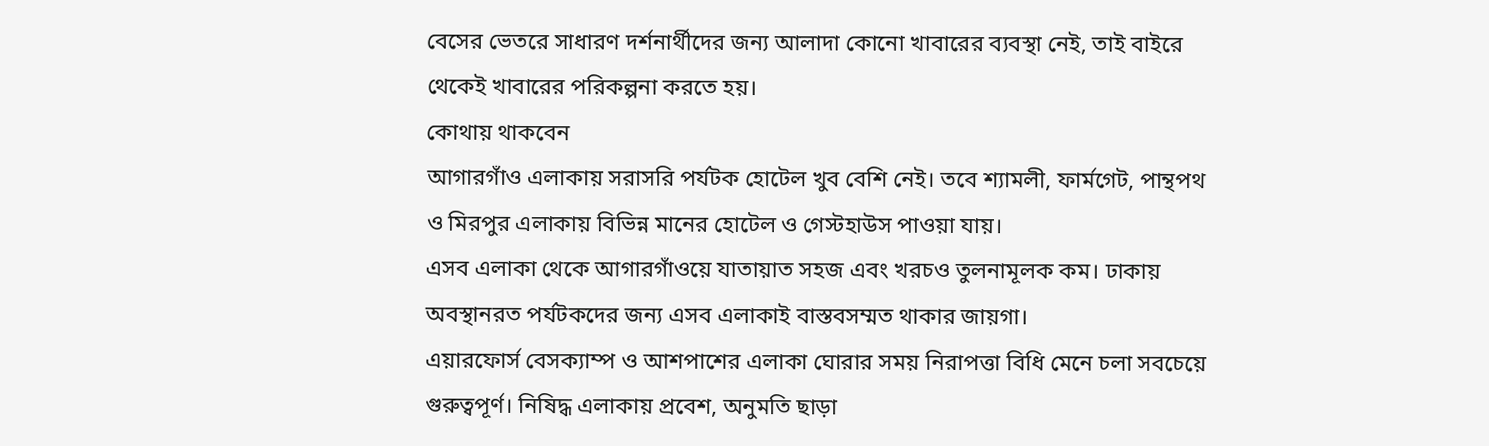বেসের ভেতরে সাধারণ দর্শনার্থীদের জন্য আলাদা কোনো খাবারের ব্যবস্থা নেই, তাই বাইরে থেকেই খাবারের পরিকল্পনা করতে হয়।
কোথায় থাকবেন
আগারগাঁও এলাকায় সরাসরি পর্যটক হোটেল খুব বেশি নেই। তবে শ্যামলী, ফার্মগেট, পান্থপথ ও মিরপুর এলাকায় বিভিন্ন মানের হোটেল ও গেস্টহাউস পাওয়া যায়।
এসব এলাকা থেকে আগারগাঁওয়ে যাতায়াত সহজ এবং খরচও তুলনামূলক কম। ঢাকায় অবস্থানরত পর্যটকদের জন্য এসব এলাকাই বাস্তবসম্মত থাকার জায়গা।
এয়ারফোর্স বেসক্যাম্প ও আশপাশের এলাকা ঘোরার সময় নিরাপত্তা বিধি মেনে চলা সবচেয়ে গুরুত্বপূর্ণ। নিষিদ্ধ এলাকায় প্রবেশ, অনুমতি ছাড়া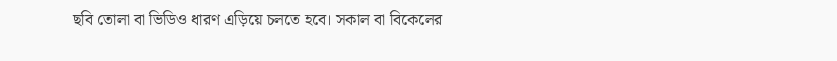ছবি তোলা বা ভিডিও ধারণ এড়িয়ে চলতে হবে। সকাল বা বিকেলের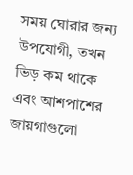সময় ঘোরার জন্য উপযোগী, তখন ভিড় কম থাকে এবং আশপাশের জায়গাগুলো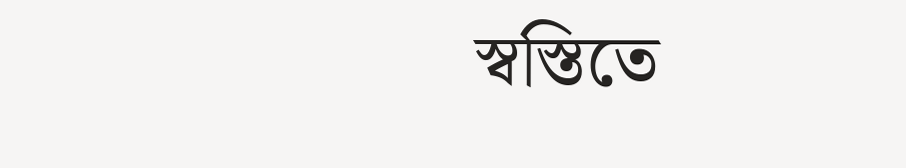স্বস্তিতে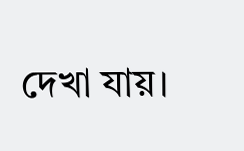দেখা যায়।